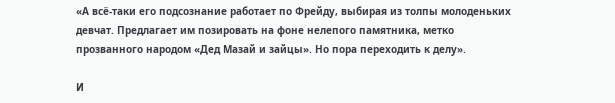«А всё-таки его подсознание работает по Фрейду, выбирая из толпы молоденьких девчат. Предлагает им позировать на фоне нелепого памятника, метко прозванного народом «Дед Мазай и зайцы». Но пора переходить к делу».

И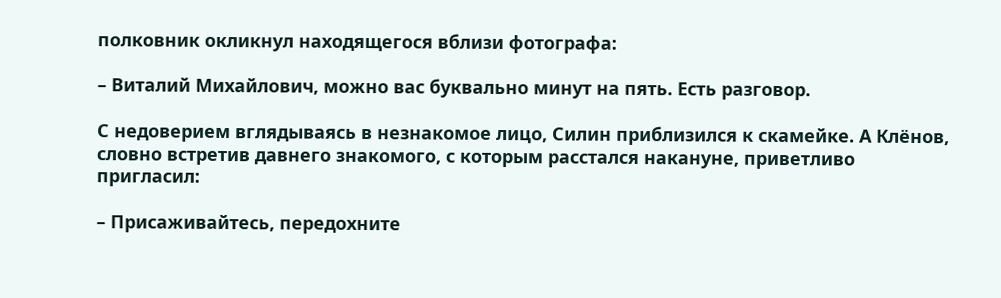полковник окликнул находящегося вблизи фотографа:

– Виталий Михайлович, можно вас буквально минут на пять. Есть разговор.

С недоверием вглядываясь в незнакомое лицо, Силин приблизился к скамейке. А Клёнов, словно встретив давнего знакомого, с которым расстался накануне, приветливо пригласил:

– Присаживайтесь, передохните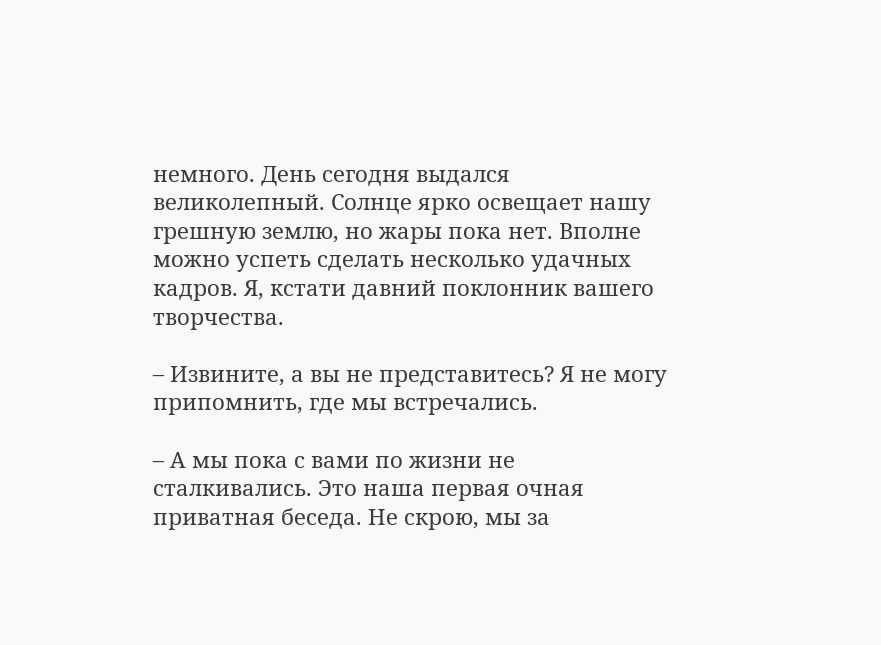немного. День сегодня выдался великолепный. Солнце ярко освещает нашу грешную землю, но жары пока нет. Вполне можно успеть сделать несколько удачных кадров. Я, кстати давний поклонник вашего творчества.

– Извините, а вы не представитесь? Я не могу припомнить, где мы встречались.

– А мы пока с вами по жизни не сталкивались. Это наша первая очная приватная беседа. Не скрою, мы за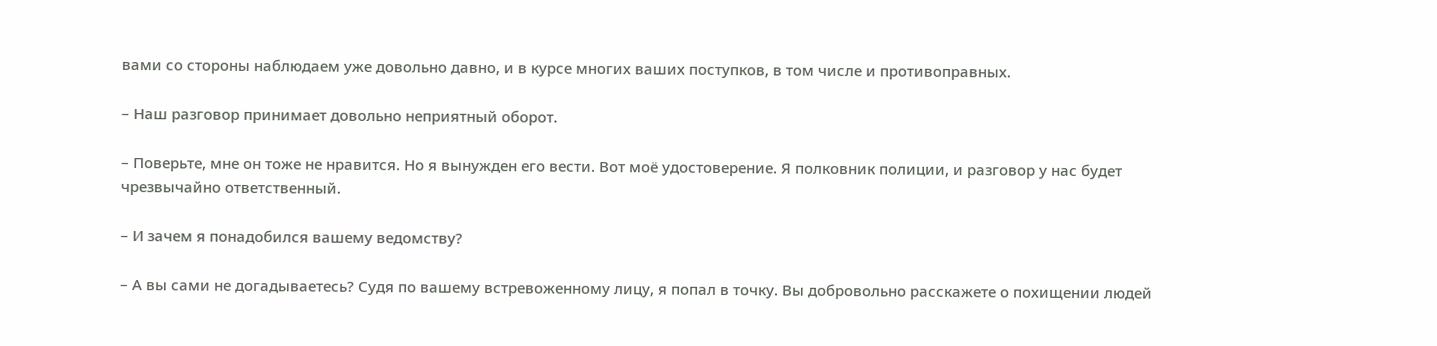вами со стороны наблюдаем уже довольно давно, и в курсе многих ваших поступков, в том числе и противоправных.

– Наш разговор принимает довольно неприятный оборот.

– Поверьте, мне он тоже не нравится. Но я вынужден его вести. Вот моё удостоверение. Я полковник полиции, и разговор у нас будет чрезвычайно ответственный.

– И зачем я понадобился вашему ведомству?

– А вы сами не догадываетесь? Судя по вашему встревоженному лицу, я попал в точку. Вы добровольно расскажете о похищении людей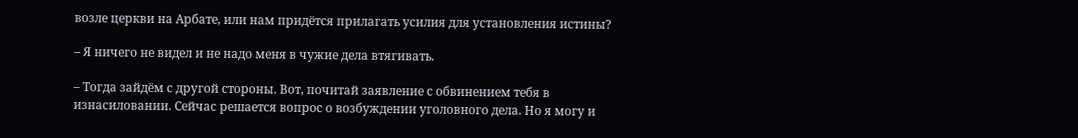возле церкви на Арбате, или нам придётся прилагать усилия для установления истины?

– Я ничего не видел и не надо меня в чужие дела втягивать.

– Тогда зайдём с другой стороны. Вот, почитай заявление с обвинением тебя в изнасиловании. Сейчас решается вопрос о возбуждении уголовного дела. Но я могу и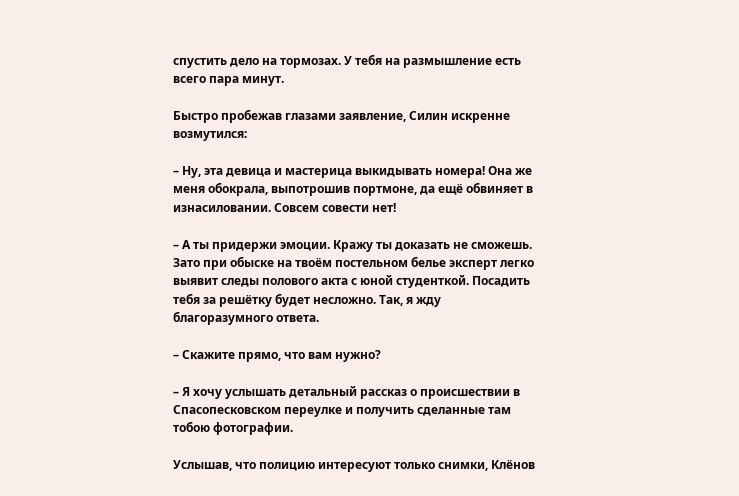спустить дело на тормозах. У тебя на размышление есть всего пара минут.

Быстро пробежав глазами заявление, Силин искренне возмутился:

– Ну, эта девица и мастерица выкидывать номера! Она же меня обокрала, выпотрошив портмоне, да ещё обвиняет в изнасиловании. Совсем совести нет!

– А ты придержи эмоции. Кражу ты доказать не сможешь. Зато при обыске на твоём постельном белье эксперт легко выявит следы полового акта с юной студенткой. Посадить тебя за решётку будет несложно. Так, я жду благоразумного ответа.

– Скажите прямо, что вам нужно?

– Я хочу услышать детальный рассказ о происшествии в Спасопесковском переулке и получить сделанные там тобою фотографии.

Услышав, что полицию интересуют только снимки, Клёнов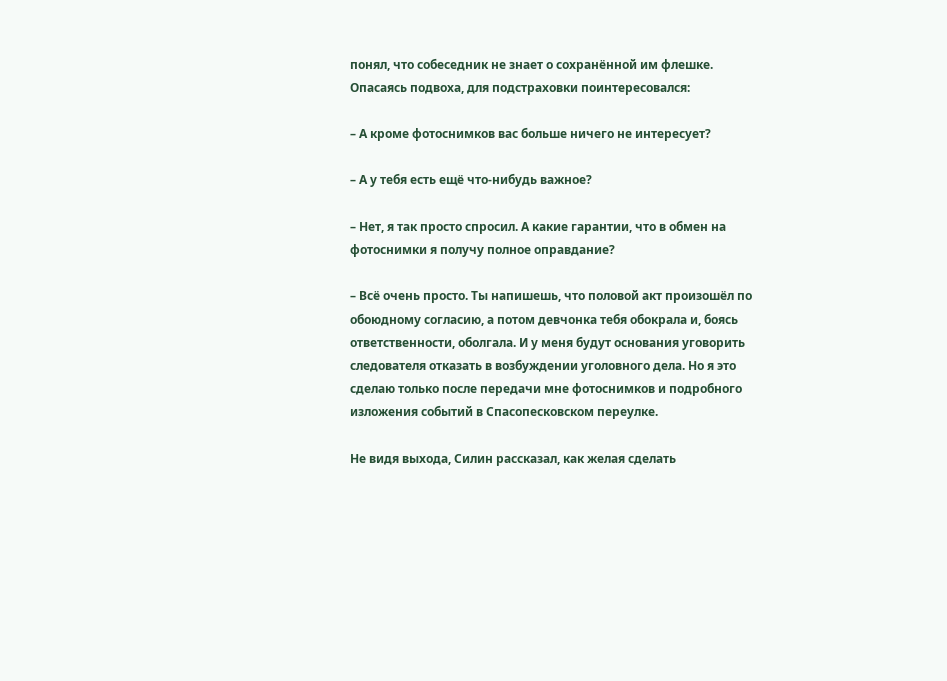понял, что собеседник не знает о сохранённой им флешке. Опасаясь подвоха, для подстраховки поинтересовался:

– А кроме фотоснимков вас больше ничего не интересует?

– А у тебя есть ещё что-нибудь важное?

– Нет, я так просто спросил. А какие гарантии, что в обмен на фотоснимки я получу полное оправдание?

– Всё очень просто. Ты напишешь, что половой акт произошёл по обоюдному согласию, а потом девчонка тебя обокрала и, боясь ответственности, оболгала. И у меня будут основания уговорить следователя отказать в возбуждении уголовного дела. Но я это сделаю только после передачи мне фотоснимков и подробного изложения событий в Спасопесковском переулке.

Не видя выхода, Силин рассказал, как желая сделать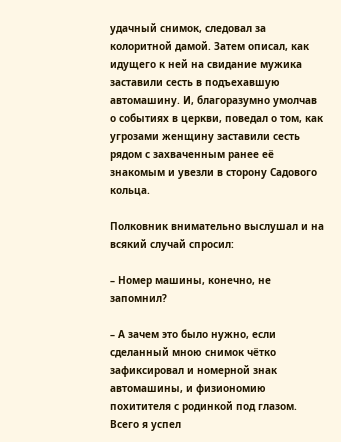удачный снимок, следовал за колоритной дамой. Затем описал, как идущего к ней на свидание мужика заставили сесть в подъехавшую автомашину. И, благоразумно умолчав о событиях в церкви, поведал о том, как угрозами женщину заставили сесть рядом с захваченным ранее её знакомым и увезли в сторону Садового кольца.

Полковник внимательно выслушал и на всякий случай спросил:

– Номер машины, конечно, не запомнил?

– А зачем это было нужно, если сделанный мною снимок чётко зафиксировал и номерной знак автомашины, и физиономию похитителя с родинкой под глазом. Всего я успел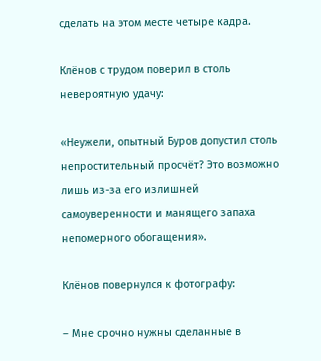сделать на этом месте четыре кадра.

Клёнов с трудом поверил в столь невероятную удачу:

«Неужели, опытный Буров допустил столь непростительный просчёт? Это возможно лишь из-за его излишней самоуверенности и манящего запаха непомерного обогащения».

Клёнов повернулся к фотографу:

– Мне срочно нужны сделанные в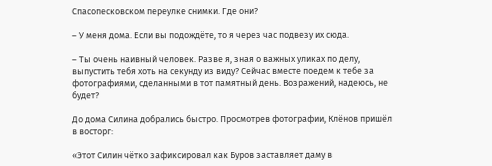Спасопесковском переулке снимки. Где они?

– У меня дома. Если вы подождёте, то я через час подвезу их сюда.

– Ты очень наивный человек. Разве я, зная о важных уликах по делу, выпустить тебя хоть на секунду из виду? Сейчас вместе поедем к тебе за фотографиями, сделанными в тот памятный день. Возражений, надеюсь, не будет?

До дома Силина добрались быстро. Просмотрев фотографии, Клёнов пришёл в восторг:

«Этот Силин чётко зафиксировал как Буров заставляет даму в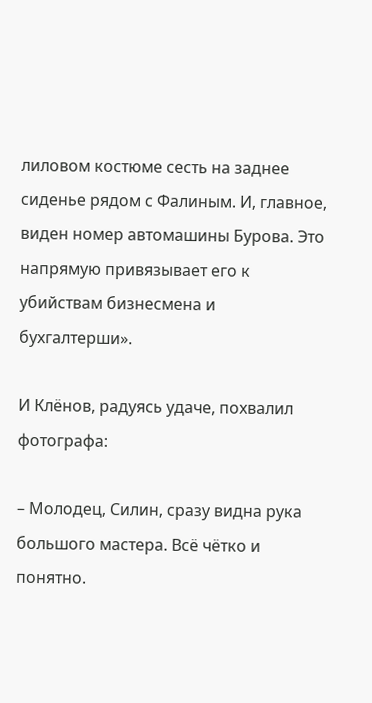лиловом костюме сесть на заднее сиденье рядом с Фалиным. И, главное, виден номер автомашины Бурова. Это напрямую привязывает его к убийствам бизнесмена и бухгалтерши».

И Клёнов, радуясь удаче, похвалил фотографа:

– Молодец, Силин, сразу видна рука большого мастера. Всё чётко и понятно.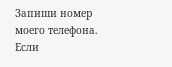Запиши номер моего телефона. Если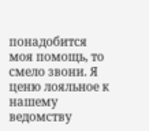понадобится моя помощь, то смело звони. Я ценю лояльное к нашему ведомству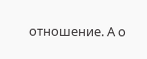отношение. А о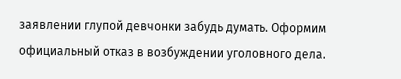заявлении глупой девчонки забудь думать. Оформим официальный отказ в возбуждении уголовного дела.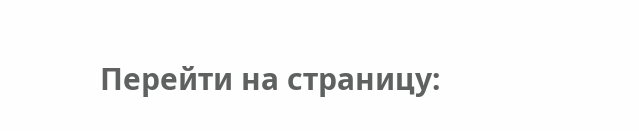Перейти на страницу: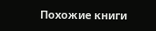Похожие книги